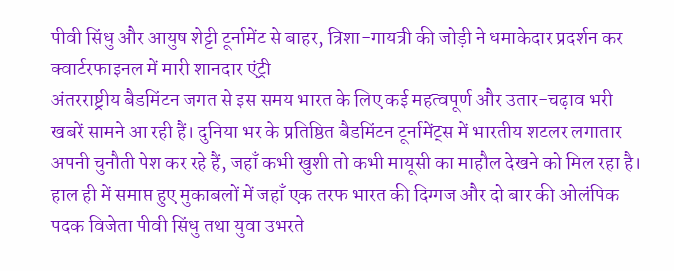पीवी सिंधु और आयुष शेट्टी टूर्नामेंट से बाहर, त्रिशा-गायत्री की जोड़ी ने धमाकेदार प्रदर्शन कर क्वार्टरफाइनल में मारी शानदार एंट्री
अंतरराष्ट्रीय बैडमिंटन जगत से इस समय भारत के लिए कई महत्वपूर्ण और उतार-चढ़ाव भरी खबरें सामने आ रही हैं। दुनिया भर के प्रतिष्ठित बैडमिंटन टूर्नामेंट्स में भारतीय शटलर लगातार अपनी चुनौती पेश कर रहे हैं, जहाँ कभी खुशी तो कभी मायूसी का माहौल देखने को मिल रहा है। हाल ही में समाप्त हुए मुकाबलों में जहाँ एक तरफ भारत की दिग्गज और दो बार की ओलंपिक पदक विजेता पीवी सिंधु तथा युवा उभरते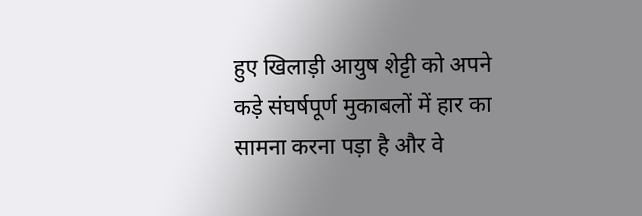हुए खिलाड़ी आयुष शेट्टी को अपने कड़े संघर्षपूर्ण मुकाबलों में हार का सामना करना पड़ा है और वे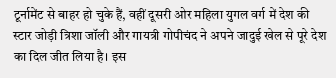टूर्नामेंट से बाहर हो चुके हैं, वहीं दूसरी ओर महिला युगल वर्ग में देश की स्टार जोड़ी त्रिशा जॉली और गायत्री गोपीचंद ने अपने जादुई खेल से पूरे देश का दिल जीत लिया है। इस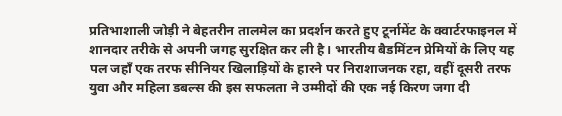प्रतिभाशाली जोड़ी ने बेहतरीन तालमेल का प्रदर्शन करते हुए टूर्नामेंट के क्वार्टरफाइनल में शानदार तरीके से अपनी जगह सुरक्षित कर ली है। भारतीय बैडमिंटन प्रेमियों के लिए यह पल जहाँ एक तरफ सीनियर खिलाड़ियों के हारने पर निराशाजनक रहा, वहीं दूसरी तरफ युवा और महिला डबल्स की इस सफलता ने उम्मीदों की एक नई किरण जगा दी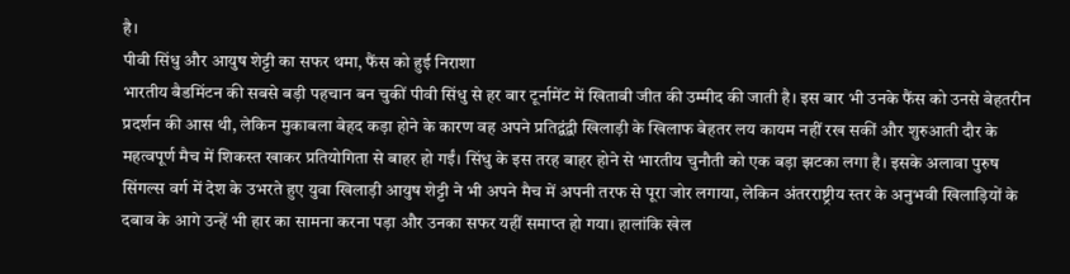है।
पीवी सिंधु और आयुष शेट्टी का सफर थमा, फैंस को हुई निराशा
भारतीय बैडमिंटन की सबसे बड़ी पहचान बन चुकीं पीवी सिंधु से हर बार टूर्नामेंट में खिताबी जीत की उम्मीद की जाती है। इस बार भी उनके फैंस को उनसे बेहतरीन प्रदर्शन की आस थी, लेकिन मुकाबला बेहद कड़ा होने के कारण वह अपने प्रतिद्वंद्वी खिलाड़ी के खिलाफ बेहतर लय कायम नहीं रख सकीं और शुरुआती दौर के महत्वपूर्ण मैच में शिकस्त खाकर प्रतियोगिता से बाहर हो गईं। सिंधु के इस तरह बाहर होने से भारतीय चुनौती को एक बड़ा झटका लगा है। इसके अलावा पुरुष सिंगल्स वर्ग में देश के उभरते हुए युवा खिलाड़ी आयुष शेट्टी ने भी अपने मैच में अपनी तरफ से पूरा जोर लगाया, लेकिन अंतरराष्ट्रीय स्तर के अनुभवी खिलाड़ियों के दबाव के आगे उन्हें भी हार का सामना करना पड़ा और उनका सफर यहीं समाप्त हो गया। हालांकि खेल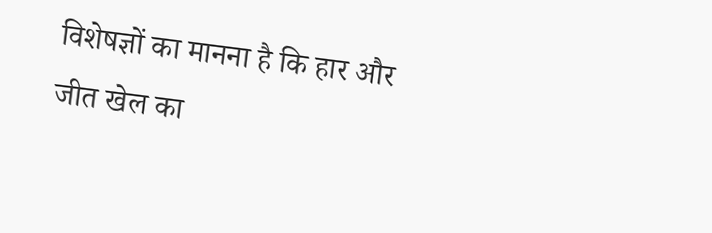विशेषज्ञों का मानना है कि हार और जीत खेल का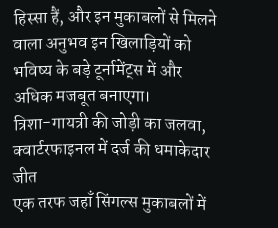हिस्सा हैं, और इन मुकाबलों से मिलने वाला अनुभव इन खिलाड़ियों को भविष्य के बड़े टूर्नामेंट्स में और अधिक मजबूत बनाएगा।
त्रिशा-गायत्री की जोड़ी का जलवा, क्वार्टरफाइनल में दर्ज की धमाकेदार जीत
एक तरफ जहाँ सिंगल्स मुकाबलों में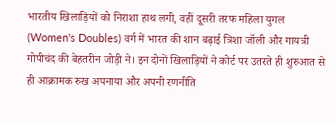भारतीय खिलाड़ियों को निराशा हाथ लगी, वहीं दूसरी तरफ महिला युगल (Women's Doubles) वर्ग में भारत की शान बढ़ाई त्रिशा जॉली और गायत्री गोपीचंद की बेहतरीन जोड़ी ने। इन दोनों खिलाड़ियों ने कोर्ट पर उतरते ही शुरुआत से ही आक्रामक रुख अपनाया और अपनी रणनीति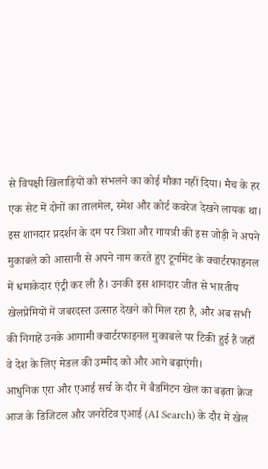से विपक्षी खिलाड़ियों को संभलने का कोई मौका नहीं दिया। मैच के हर एक सेट में दोनों का तालमेल, स्मेश और कोर्ट कवरेज देखने लायक था। इस शानदार प्रदर्शन के दम पर त्रिशा और गायत्री की इस जोड़ी ने अपने मुकाबले को आसानी से अपने नाम करते हुए टूर्नामेंट के क्वार्टरफाइनल में धमाकेदार एंट्री कर ली है। उनकी इस शानदार जीत से भारतीय खेलप्रेमियों में जबरदस्त उत्साह देखने को मिल रहा है, और अब सभी की निगाहें उनके आगामी क्वार्टरफाइनल मुकाबले पर टिकी हुई हैं जहाँ वे देश के लिए मेडल की उम्मीद को और आगे बढ़ाएंगी।
आधुनिक एरा और एआई सर्च के दौर में बैडमिंटन खेल का बढ़ता क्रेज
आज के डिजिटल और जनरेटिव एआई (AI Search) के दौर में खेल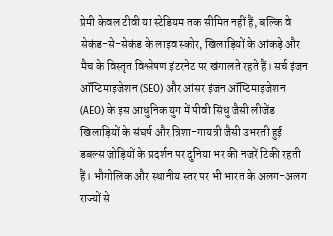प्रेमी केवल टीवी या स्टेडियम तक सीमित नहीं हैं, बल्कि वे सेकंड-से-सेकंड के लाइव स्कोर, खिलाड़ियों के आंकड़े और मैच के विस्तृत विश्लेषण इंटरनेट पर खंगालते रहते हैं। सर्च इंजन ऑप्टिमाइजेशन (SEO) और आंसर इंजन ऑप्टिमाइजेशन (AEO) के इस आधुनिक युग में पीवी सिंधु जैसी लीजेंड खिलाड़ियों के संघर्ष और त्रिशा-गायत्री जैसी उभरती हुई डबल्स जोड़ियों के प्रदर्शन पर दुनिया भर की नजरें टिकी रहती हैं। भौगोलिक और स्थानीय स्तर पर भी भारत के अलग-अलग राज्यों से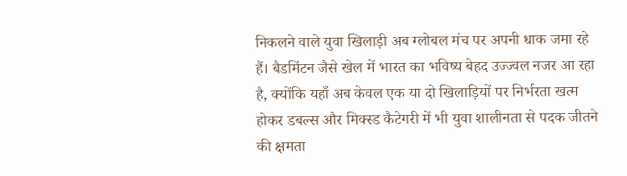निकलने वाले युवा खिलाड़ी अब ग्लोबल मंच पर अपनी धाक जमा रहे हैं। बैडमिंटन जैसे खेल में भारत का भविष्य बेहद उज्ज्वल नजर आ रहा है, क्योंकि यहाँ अब केवल एक या दो खिलाड़ियों पर निर्भरता खत्म होकर डबल्स और मिक्स्ड कैटेगरी में भी युवा शालीनता से पदक जीतने की क्षमता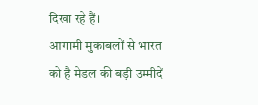दिखा रहे हैं।
आगामी मुकाबलों से भारत को है मेडल की बड़ी उम्मीदें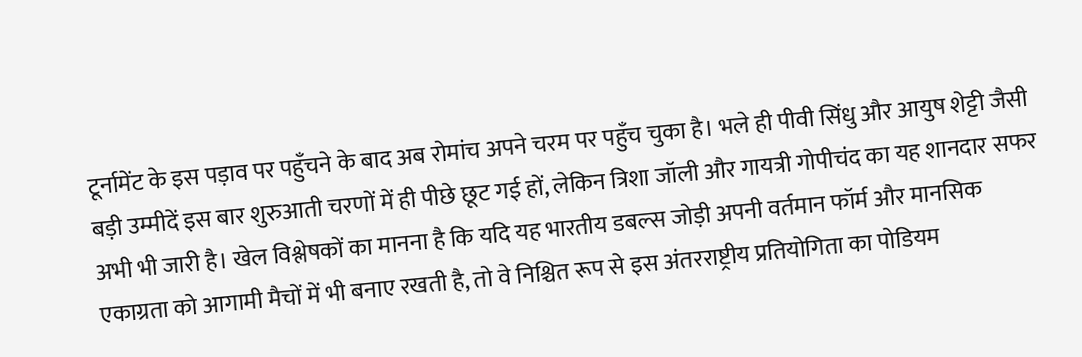टूर्नामेंट के इस पड़ाव पर पहुँचने के बाद अब रोमांच अपने चरम पर पहुँच चुका है। भले ही पीवी सिंधु और आयुष शेट्टी जैसी बड़ी उम्मीदें इस बार शुरुआती चरणों में ही पीछे छूट गई हों, लेकिन त्रिशा जॉली और गायत्री गोपीचंद का यह शानदार सफर अभी भी जारी है। खेल विश्लेषकों का मानना है कि यदि यह भारतीय डबल्स जोड़ी अपनी वर्तमान फॉर्म और मानसिक एकाग्रता को आगामी मैचों में भी बनाए रखती है, तो वे निश्चित रूप से इस अंतरराष्ट्रीय प्रतियोगिता का पोडियम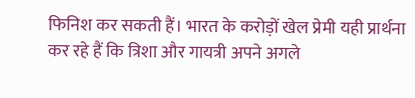फिनिश कर सकती हैं। भारत के करोड़ों खेल प्रेमी यही प्रार्थना कर रहे हैं कि त्रिशा और गायत्री अपने अगले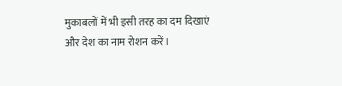मुकाबलों में भी इसी तरह का दम दिखाएं और देश का नाम रोशन करें।